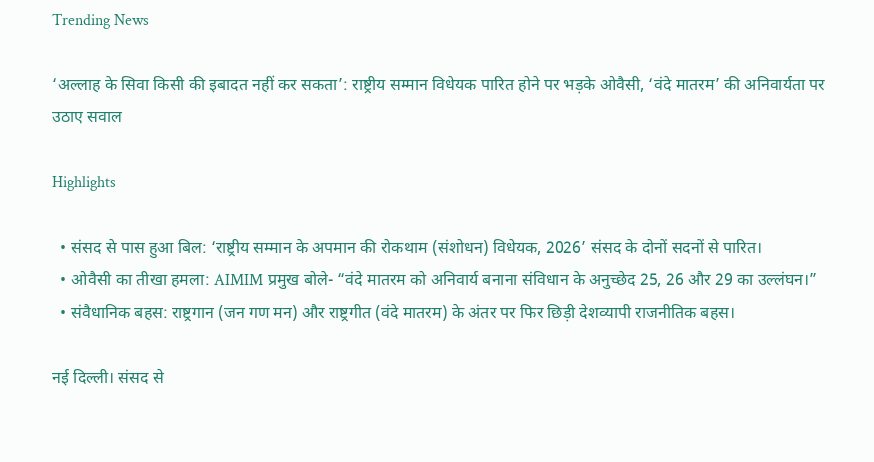Trending News

‘अल्लाह के सिवा किसी की इबादत नहीं कर सकता’: राष्ट्रीय सम्मान विधेयक पारित होने पर भड़के ओवैसी, ‘वंदे मातरम’ की अनिवार्यता पर उठाए सवाल

Highlights

  • संसद से पास हुआ बिल: ‘राष्ट्रीय सम्मान के अपमान की रोकथाम (संशोधन) विधेयक, 2026’ संसद के दोनों सदनों से पारित।
  • ओवैसी का तीखा हमला: AIMIM प्रमुख बोले- “वंदे मातरम को अनिवार्य बनाना संविधान के अनुच्छेद 25, 26 और 29 का उल्लंघन।”
  • संवैधानिक बहस: राष्ट्रगान (जन गण मन) और राष्ट्रगीत (वंदे मातरम) के अंतर पर फिर छिड़ी देशव्यापी राजनीतिक बहस।

नई दिल्ली। संसद से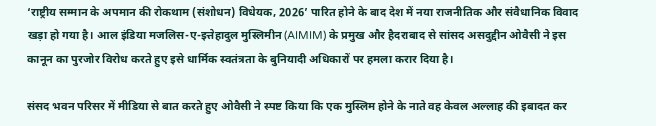‘राष्ट्रीय सम्मान के अपमान की रोकथाम (संशोधन) विधेयक, 2026’ पारित होने के बाद देश में नया राजनीतिक और संवैधानिक विवाद खड़ा हो गया है। आल इंडिया मजलिस-ए-इत्तेहादुल मुस्लिमीन (AIMIM) के प्रमुख और हैदराबाद से सांसद असदुद्दीन ओवैसी ने इस कानून का पुरजोर विरोध करते हुए इसे धार्मिक स्वतंत्रता के बुनियादी अधिकारों पर हमला करार दिया है।

संसद भवन परिसर में मीडिया से बात करते हुए ओवैसी ने स्पष्ट किया कि एक मुस्लिम होने के नाते वह केवल अल्लाह की इबादत कर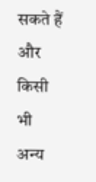सकते हैं और किसी भी अन्य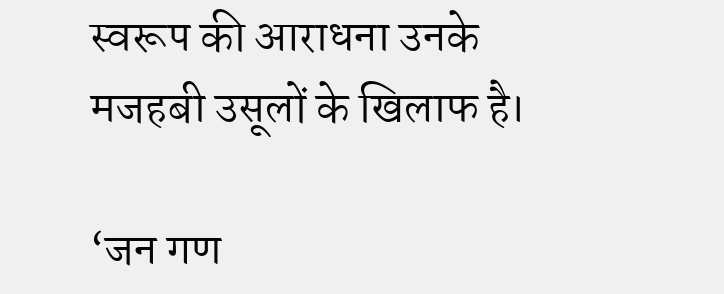स्वरूप की आराधना उनके मजहबी उसूलों के खिलाफ है।

‘जन गण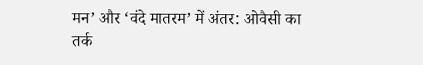मन’ और ‘वंदे मातरम’ में अंतर: ओवैसी का तर्क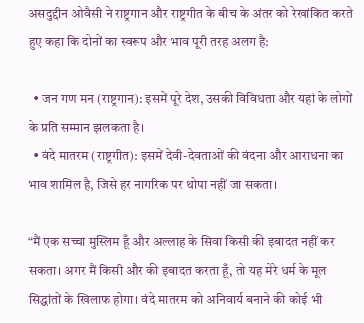असदुद्दीन ओवैसी ने राष्ट्रगान और राष्ट्रगीत के बीच के अंतर को रेखांकित करते हुए कहा कि दोनों का स्वरूप और भाव पूरी तरह अलग है:

  • जन गण मन (राष्ट्रगान): इसमें पूरे देश, उसकी विविधता और यहां के लोगों के प्रति सम्मान झलकता है।
  • वंदे मातरम (राष्ट्रगीत): इसमें देवी-देवताओं की वंदना और आराधना का भाव शामिल है, जिसे हर नागरिक पर थोपा नहीं जा सकता।

“मैं एक सच्चा मुस्लिम हूँ और अल्लाह के सिवा किसी की इबादत नहीं कर सकता। अगर मैं किसी और की इबादत करता हूँ, तो यह मेरे धर्म के मूल सिद्धांतों के खिलाफ होगा। वंदे मातरम को अनिवार्य बनाने की कोई भी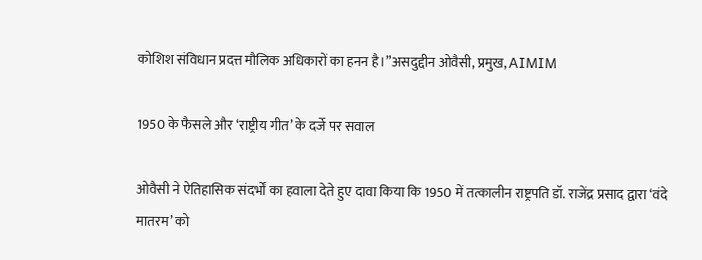कोशिश संविधान प्रदत्त मौलिक अधिकारों का हनन है।”असदुद्दीन ओवैसी, प्रमुख, AIMIM

1950 के फैसले और ‘राष्ट्रीय गीत’ के दर्जे पर सवाल

ओवैसी ने ऐतिहासिक संदर्भों का हवाला देते हुए दावा किया कि 1950 में तत्कालीन राष्ट्रपति डॉ. राजेंद्र प्रसाद द्वारा ‘वंदे मातरम’ को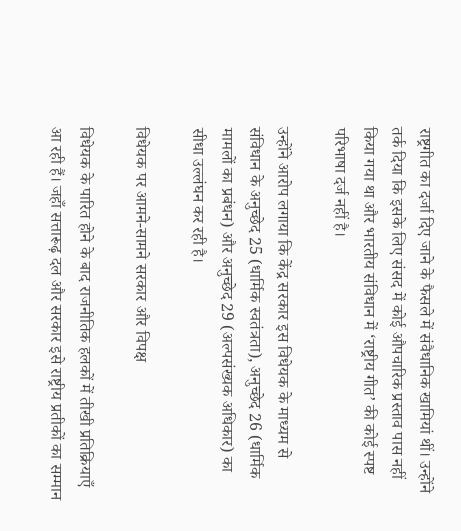राष्ट्रगीत का दर्जा दिए जाने के फैसले में संवैधानिक खामियां थीं। उन्होंने तर्क दिया कि इसके लिए संसद में कोई औपचारिक प्रस्ताव पास नहीं किया गया था और भारतीय संविधान में ‘राष्ट्रीय गीत’ की कोई स्पष्ट परिभाषा दर्ज नहीं है।

उन्होंने आरोप लगाया कि केंद्र सरकार इस विधेयक के माध्यम से संविधान के अनुच्छेद 25 (धार्मिक स्वतंत्रता), अनुच्छेद 26 (धार्मिक मामलों का प्रबंधन) और अनुच्छेद 29 (अल्पसंख्यक अधिकार) का सीधा उल्लंघन कर रही है।

विधेयक पर आमने-सामने सरकार और विपक्ष

विधेयक के पारित होने के बाद राजनीतिक हलकों में तीखी प्रतिक्रियाएँ आ रही हैं। जहाँ सत्तारूढ़ दल और सरकार इसे राष्ट्रीय प्रतीकों का सम्मान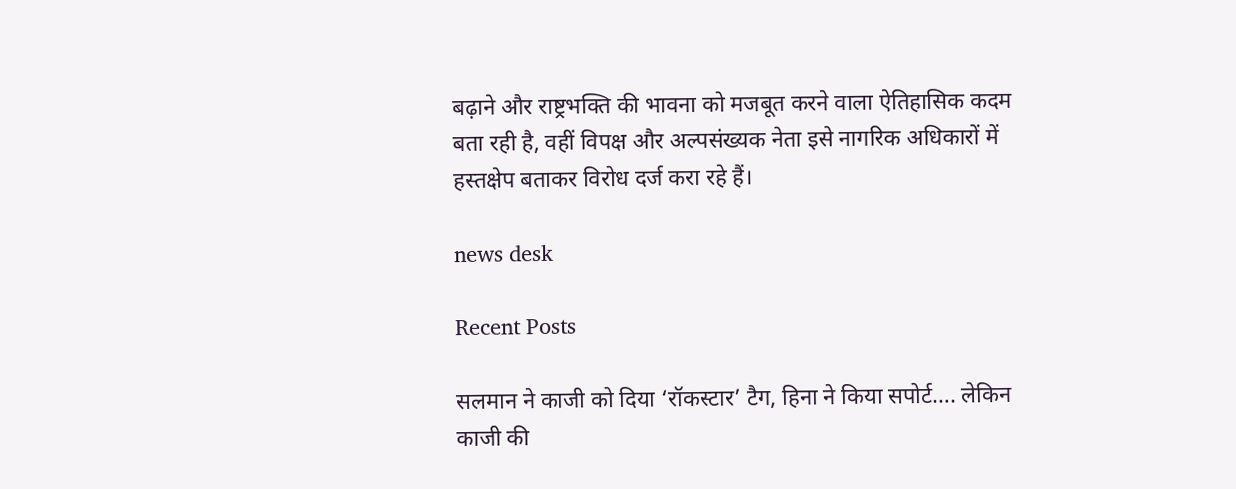बढ़ाने और राष्ट्रभक्ति की भावना को मजबूत करने वाला ऐतिहासिक कदम बता रही है, वहीं विपक्ष और अल्पसंख्यक नेता इसे नागरिक अधिकारों में हस्तक्षेप बताकर विरोध दर्ज करा रहे हैं।

news desk

Recent Posts

सलमान ने काजी को दिया ‘रॉकस्टार’ टैग, हिना ने किया सपोर्ट…. लेकिन काजी की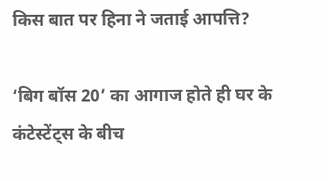किस बात पर हिना ने जताई आपत्ति?

‘बिग बॉस 20’ का आगाज होते ही घर के कंटेस्टेंट्स के बीच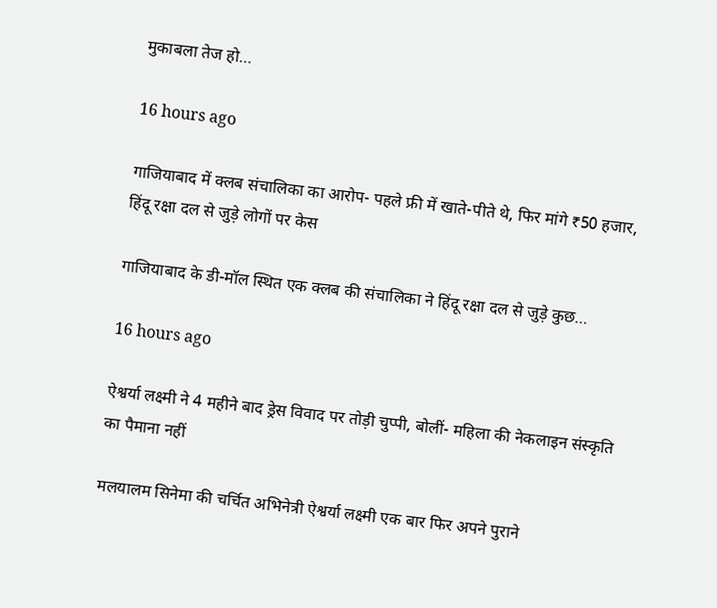मुकाबला तेज हो…

16 hours ago

गाजियाबाद में क्लब संचालिका का आरोप- पहले फ्री में खाते-पीते थे, फिर मांगे ₹50 हजार, हिंदू रक्षा दल से जुड़े लोगों पर केस

गाजियाबाद के डी-मॉल स्थित एक क्लब की संचालिका ने हिंदू रक्षा दल से जुड़े कुछ…

16 hours ago

ऐश्वर्या लक्ष्मी ने 4 महीने बाद ड्रेस विवाद पर तोड़ी चुप्पी, बोलीं- महिला की नेकलाइन संस्कृति का पैमाना नहीं

मलयालम सिनेमा की चर्चित अभिनेत्री ऐश्वर्या लक्ष्मी एक बार फिर अपने पुराने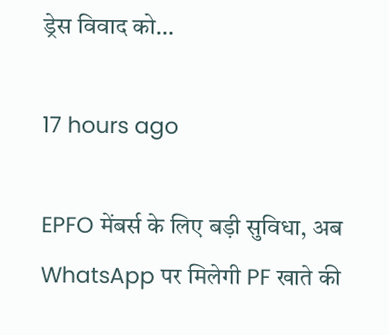ड्रेस विवाद को…

17 hours ago

EPFO मेंबर्स के लिए बड़ी सुविधा, अब WhatsApp पर मिलेगी PF खाते की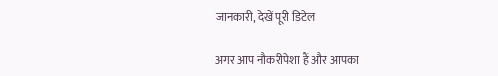जानकारी, देखें पूरी डिटेल

अगर आप नौकरीपेशा हैं और आपका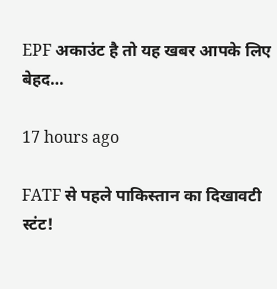EPF अकाउंट है तो यह खबर आपके लिए बेहद…

17 hours ago

FATF से पहले पाकिस्तान का दिखावटी स्टंट!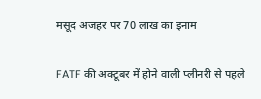मसूद अजहर पर 70 लाख का इनाम

FATF की अक्टूबर में होने वाली प्लीनरी से पहले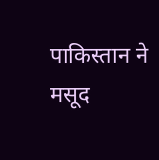पाकिस्तान ने मसूद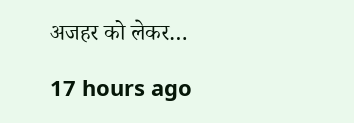अजहर को लेकर…

17 hours ago